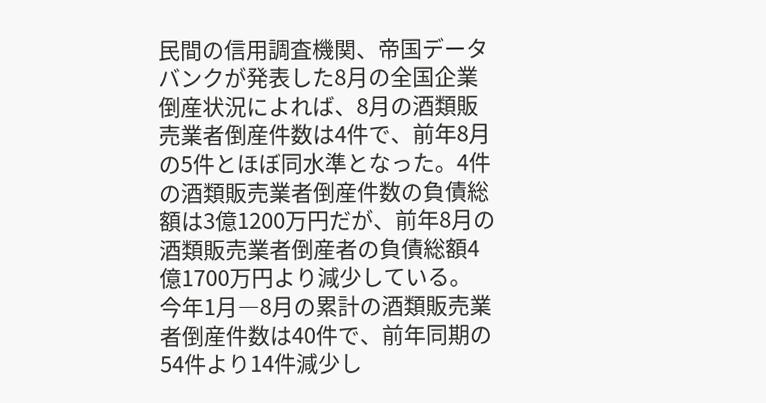民間の信用調査機関、帝国データバンクが発表した8月の全国企業倒産状況によれば、8月の酒類販売業者倒産件数は4件で、前年8月の5件とほぼ同水準となった。4件の酒類販売業者倒産件数の負債総額は3億1200万円だが、前年8月の酒類販売業者倒産者の負債総額4億1700万円より減少している。
今年1月―8月の累計の酒類販売業者倒産件数は40件で、前年同期の54件より14件減少し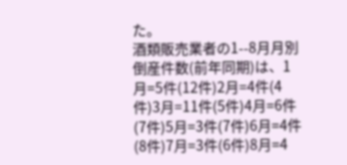た。
酒類販売業者の1--8月月別倒産件数(前年同期)は、1月=5件(12件)2月=4件(4件)3月=11件(5件)4月=6件(7件)5月=3件(7件)6月=4件(8件)7月=3件(6件)8月=4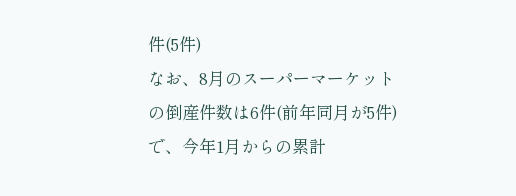件(5件)
なお、8月のスーパーマーケットの倒産件数は6件(前年同月が5件)で、今年1月からの累計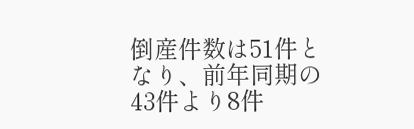倒産件数は51件となり、前年同期の43件より8件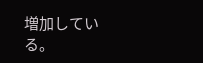増加している。